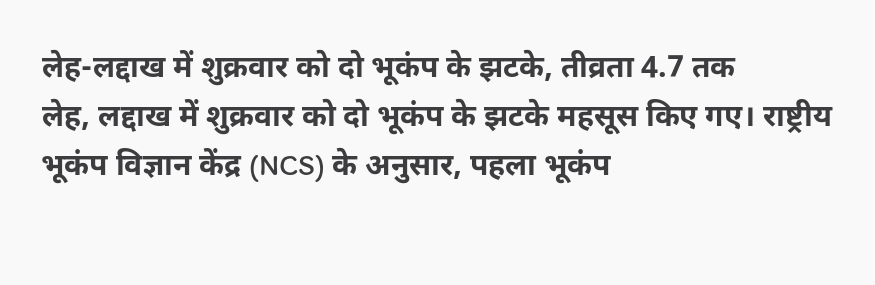लेह-लद्दाख में शुक्रवार को दो भूकंप के झटके, तीव्रता 4.7 तक
लेह, लद्दाख में शुक्रवार को दो भूकंप के झटके महसूस किए गए। राष्ट्रीय भूकंप विज्ञान केंद्र (NCS) के अनुसार, पहला भूकंप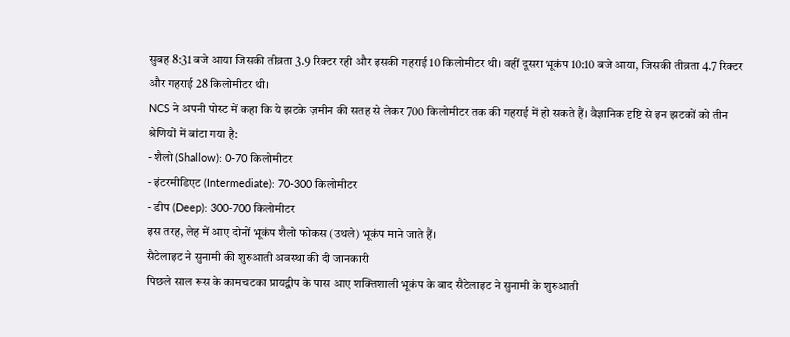सुबह 8:31 बजे आया जिसकी तीव्रता 3.9 रिक्टर रही और इसकी गहराई 10 किलोमीटर थी। वहीं दूसरा भूकंप 10:10 बजे आया, जिसकी तीव्रता 4.7 रिक्टर और गहराई 28 किलोमीटर थी।
NCS ने अपनी पोस्ट में कहा कि ये झटके ज़मीन की सतह से लेकर 700 किलोमीटर तक की गहराई में हो सकते हैं। वैज्ञानिक दृष्टि से इन झटकों को तीन श्रेणियों में बांटा गया है:
- शैलो (Shallow): 0-70 किलोमीटर
- इंटरमीडिएट (Intermediate): 70-300 किलोमीटर
- डीप (Deep): 300-700 किलोमीटर
इस तरह, लेह में आए दोनों भूकंप शैलो फोकस (उथले) भूकंप माने जाते हैं।
सैटेलाइट ने सुनामी की शुरुआती अवस्था की दी जानकारी
पिछले साल रूस के कामचटका प्रायद्वीप के पास आए शक्तिशाली भूकंप के बाद सैटेलाइट ने सुनामी के शुरुआती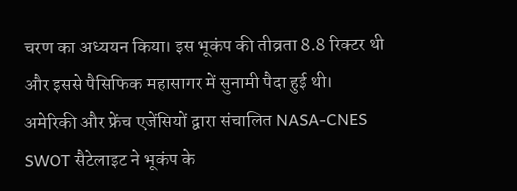चरण का अध्ययन किया। इस भूकंप की तीव्रता 8.8 रिक्टर थी और इससे पैसिफिक महासागर में सुनामी पैदा हुई थी।
अमेरिकी और फ्रेंच एजेंसियों द्वारा संचालित NASA-CNES SWOT सैटेलाइट ने भूकंप के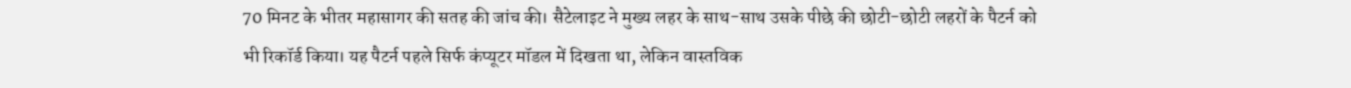70 मिनट के भीतर महासागर की सतह की जांच की। सैटेलाइट ने मुख्य लहर के साथ-साथ उसके पीछे की छोटी-छोटी लहरों के पैटर्न को भी रिकॉर्ड किया। यह पैटर्न पहले सिर्फ कंप्यूटर मॉडल में दिखता था, लेकिन वास्तविक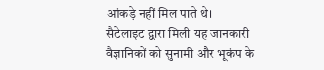आंकड़े नहीं मिल पाते थे।
सैटेलाइट द्वारा मिली यह जानकारी वैज्ञानिकों को सुनामी और भूकंप के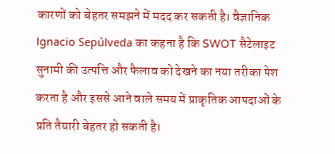कारणों को बेहतर समझने में मदद कर सकती है। वैज्ञानिक Ignacio Sepúlveda का कहना है कि SWOT सैटेलाइट सुनामी की उत्पत्ति और फैलाव को देखने का नया तरीका पेश करता है और इससे आने वाले समय में प्राकृतिक आपदाओं के प्रति तैयारी बेहतर हो सकती है।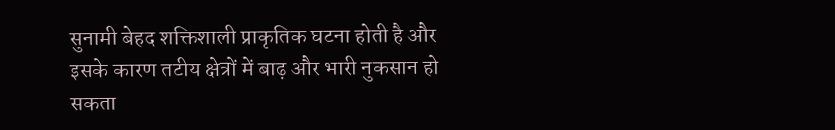सुनामी बेहद शक्तिशाली प्राकृतिक घटना होती है और इसके कारण तटीय क्षेत्रों में बाढ़ और भारी नुकसान हो सकता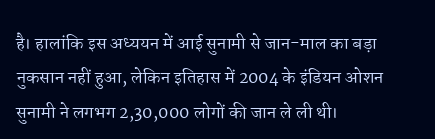है। हालांकि इस अध्ययन में आई सुनामी से जान-माल का बड़ा नुकसान नहीं हुआ, लेकिन इतिहास में 2004 के इंडियन ओशन सुनामी ने लगभग 2,30,000 लोगों की जान ले ली थी।